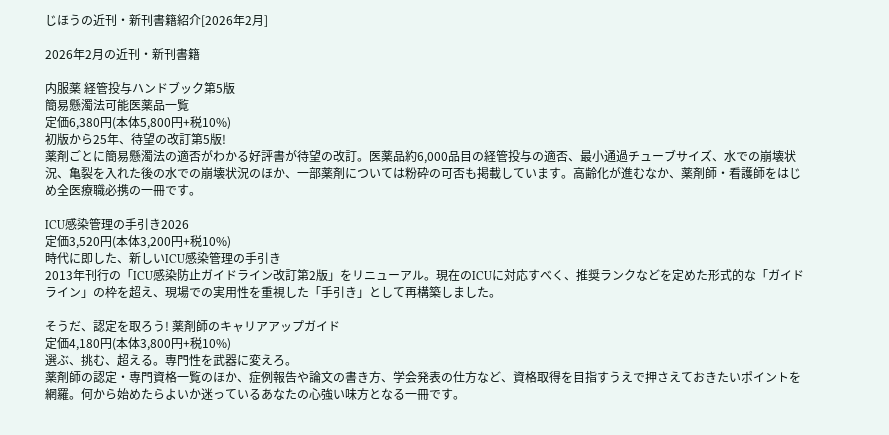じほうの近刊・新刊書籍紹介[2026年2月]

2026年2月の近刊・新刊書籍

内服薬 経管投与ハンドブック第5版
簡易懸濁法可能医薬品一覧
定価6,380円(本体5,800円+税10%)
初版から25年、待望の改訂第5版!
薬剤ごとに簡易懸濁法の適否がわかる好評書が待望の改訂。医薬品約6,000品目の経管投与の適否、最小通過チューブサイズ、水での崩壊状況、亀裂を入れた後の水での崩壊状況のほか、一部薬剤については粉砕の可否も掲載しています。高齢化が進むなか、薬剤師・看護師をはじめ全医療職必携の一冊です。

ICU感染管理の手引き2026
定価3,520円(本体3,200円+税10%)
時代に即した、新しいICU感染管理の手引き
2013年刊行の「ICU感染防止ガイドライン改訂第2版」をリニューアル。現在のICUに対応すべく、推奨ランクなどを定めた形式的な「ガイドライン」の枠を超え、現場での実用性を重視した「手引き」として再構築しました。

そうだ、認定を取ろう! 薬剤師のキャリアアップガイド
定価4,180円(本体3,800円+税10%)
選ぶ、挑む、超える。専門性を武器に変えろ。
薬剤師の認定・専門資格一覧のほか、症例報告や論文の書き方、学会発表の仕方など、資格取得を目指すうえで押さえておきたいポイントを網羅。何から始めたらよいか迷っているあなたの心強い味方となる一冊です。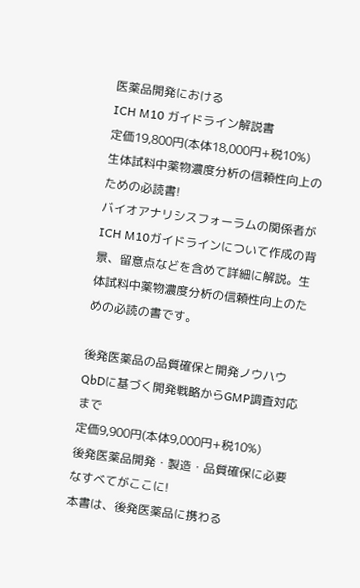医薬品開発における
ICH M10 ガイドライン解説書
定価19,800円(本体18,000円+税10%)
生体試料中薬物濃度分析の信頼性向上のための必読書!
バイオアナリシスフォーラムの関係者がICH M10ガイドラインについて作成の背景、留意点などを含めて詳細に解説。生体試料中薬物濃度分析の信頼性向上のための必読の書です。

後発医薬品の品質確保と開発ノウハウ
QbDに基づく開発戦略からGMP調査対応まで
定価9,900円(本体9,000円+税10%)
後発医薬品開発・製造・品質確保に必要なすべてがここに!
本書は、後発医薬品に携わる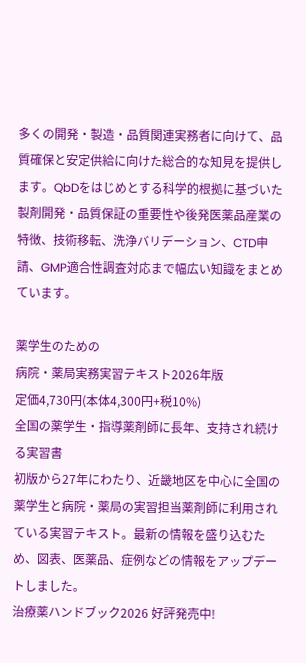多くの開発・製造・品質関連実務者に向けて、品質確保と安定供給に向けた総合的な知見を提供します。QbDをはじめとする科学的根拠に基づいた製剤開発・品質保証の重要性や後発医薬品産業の特徴、技術移転、洗浄バリデーション、CTD申請、GMP適合性調査対応まで幅広い知識をまとめています。

薬学生のための
病院・薬局実務実習テキスト2026年版
定価4,730円(本体4,300円+税10%)
全国の薬学生・指導薬剤師に長年、支持され続ける実習書
初版から27年にわたり、近畿地区を中心に全国の薬学生と病院・薬局の実習担当薬剤師に利用されている実習テキスト。最新の情報を盛り込むため、図表、医薬品、症例などの情報をアップデートしました。
治療薬ハンドブック2026 好評発売中!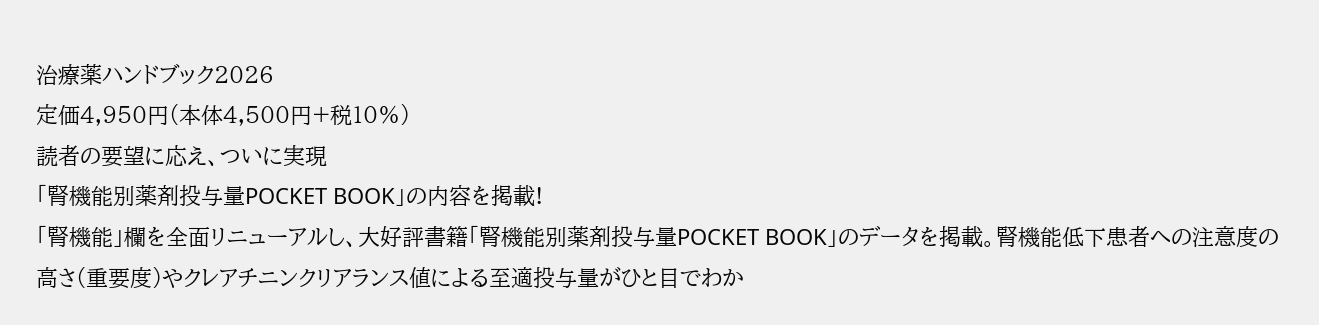治療薬ハンドブック2026
定価4,950円(本体4,500円+税10%)
読者の要望に応え、ついに実現
「腎機能別薬剤投与量POCKET BOOK」の内容を掲載!
「腎機能」欄を全面リニューアルし、大好評書籍「腎機能別薬剤投与量POCKET BOOK」のデータを掲載。腎機能低下患者への注意度の高さ(重要度)やクレアチニンクリアランス値による至適投与量がひと目でわか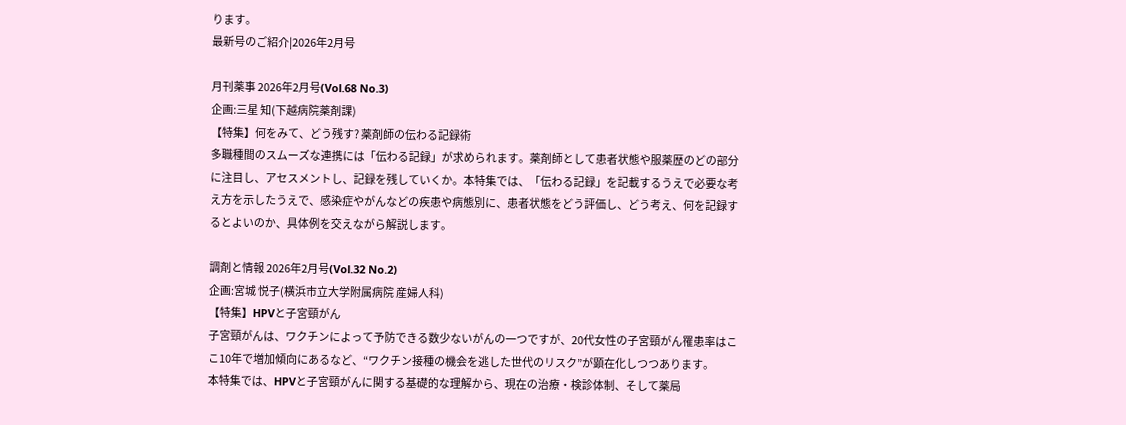ります。
最新号のご紹介|2026年2月号

月刊薬事 2026年2月号(Vol.68 No.3)
企画:三星 知(下越病院薬剤課)
【特集】何をみて、どう残す? 薬剤師の伝わる記録術
多職種間のスムーズな連携には「伝わる記録」が求められます。薬剤師として患者状態や服薬歴のどの部分に注目し、アセスメントし、記録を残していくか。本特集では、「伝わる記録」を記載するうえで必要な考え方を示したうえで、感染症やがんなどの疾患や病態別に、患者状態をどう評価し、どう考え、何を記録するとよいのか、具体例を交えながら解説します。

調剤と情報 2026年2月号(Vol.32 No.2)
企画:宮城 悦子(横浜市立大学附属病院 産婦人科)
【特集】HPVと子宮頸がん
子宮頸がんは、ワクチンによって予防できる数少ないがんの一つですが、20代女性の子宮頸がん罹患率はここ10年で増加傾向にあるなど、“ワクチン接種の機会を逃した世代のリスク”が顕在化しつつあります。
本特集では、HPVと子宮頸がんに関する基礎的な理解から、現在の治療・検診体制、そして薬局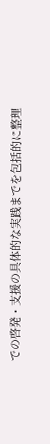での啓発・支援の具体的な実践までを包括的に整理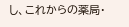し、これからの薬局・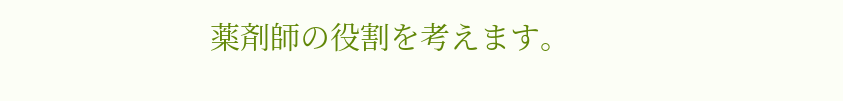薬剤師の役割を考えます。